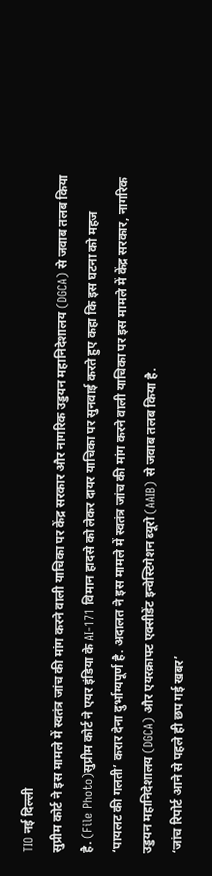TIO नई दिल्ली
सुप्रीम कोर्ट ने इस मामले में स्वतंत्र जांच की मांग करने वाली याचिका पर केंद्र सरकार और नागरिक उड्डयन महानिदेशालय (DGCA) से जवाब तलब किया है. (File Photo)सुप्रीम कोर्ट ने एयर इंडिया के AI-171 विमान हादसे को लेकर दायर याचिका पर सुनवाई करते हुए कहा कि इस घटना को महज ‘पायलट की गलती’ करार देना दुर्भाग्यपूर्ण है. अदालत ने इस मामले में स्वतंत्र जांच की मांग करने वाली याचिका पर इस मामले में केंद्र सरकार, नागरिक उड्डयन महानिदेशालय (DGCA) और एयरक्राफ्ट एक्सीडेंट इन्वेस्टिगेशन ब्यूरो (AAIB) से जवाब तलब किया है.
‘जांच रिपोर्ट आने से पहले ही छप गई खबर’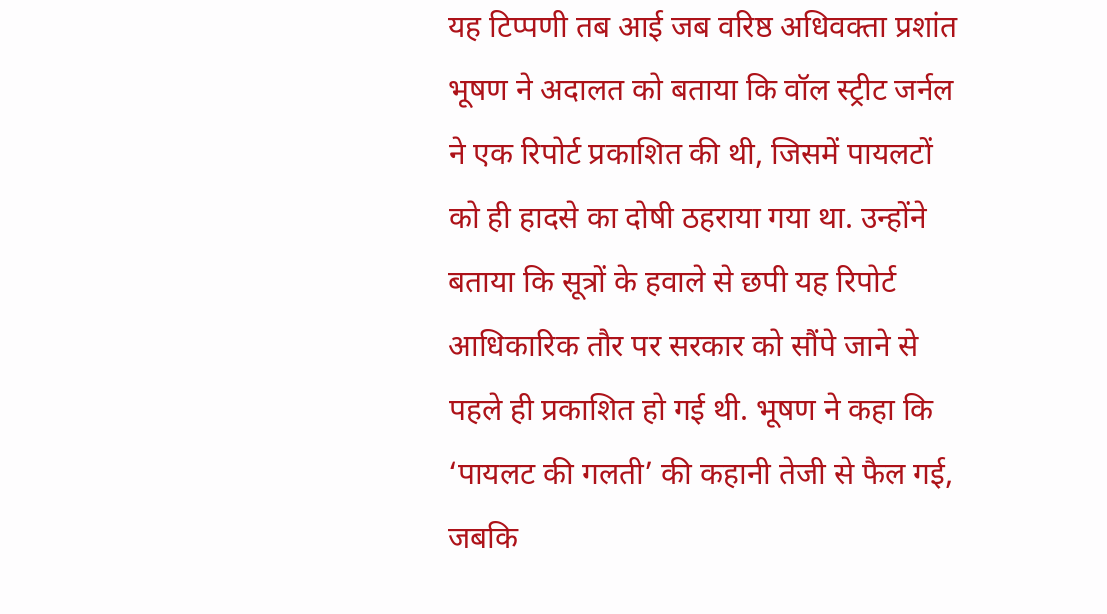यह टिप्पणी तब आई जब वरिष्ठ अधिवक्ता प्रशांत भूषण ने अदालत को बताया कि वॉल स्ट्रीट जर्नल ने एक रिपोर्ट प्रकाशित की थी, जिसमें पायलटों को ही हादसे का दोषी ठहराया गया था. उन्होंने बताया कि सूत्रों के हवाले से छपी यह रिपोर्ट आधिकारिक तौर पर सरकार को सौंपे जाने से पहले ही प्रकाशित हो गई थी. भूषण ने कहा कि ‘पायलट की गलती’ की कहानी तेजी से फैल गई, जबकि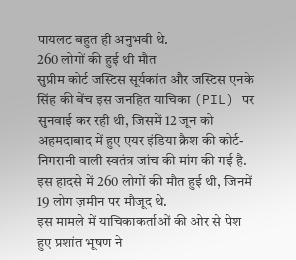पायलट बहुत ही अनुभवी थे.
260 लोगों की हुई थी मौत
सुप्रीम कोर्ट जस्टिस सूर्यकांत और जस्टिस एनके सिंह की बेंच इस जनहित याचिका (PIL) पर सुनवाई कर रही थी, जिसमें 12 जून को अहमदाबाद में हुए एयर इंडिया क्रैश की कोर्ट-निगरानी वाली स्वतंत्र जांच की मांग की गई है. इस हादसे में 260 लोगों की मौत हुई थी, जिनमें 19 लोग ज़मीन पर मौजूद थे.
इस मामले में याचिकाकर्ताओं की ओर से पेश हुए प्रशांत भूषण ने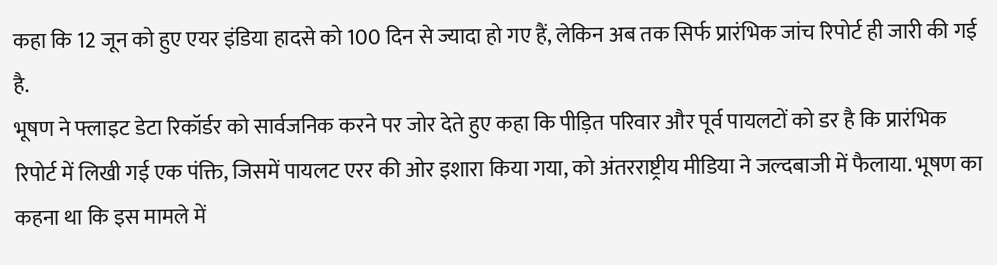कहा कि 12 जून को हुए एयर इंडिया हादसे को 100 दिन से ज्यादा हो गए हैं, लेकिन अब तक सिर्फ प्रारंभिक जांच रिपोर्ट ही जारी की गई है.
भूषण ने फ्लाइट डेटा रिकॉर्डर को सार्वजनिक करने पर जोर देते हुए कहा कि पीड़ित परिवार और पूर्व पायलटों को डर है कि प्रारंभिक रिपोर्ट में लिखी गई एक पंक्ति, जिसमें पायलट एरर की ओर इशारा किया गया, को अंतरराष्ट्रीय मीडिया ने जल्दबाजी में फैलाया. भूषण का कहना था कि इस मामले में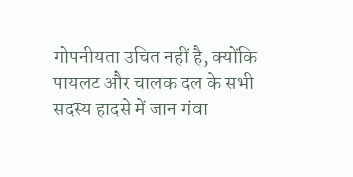गोपनीयता उचित नहीं है, क्योंकि पायलट और चालक दल के सभी सदस्य हादसे में जान गंवा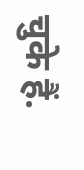चुके हैं.